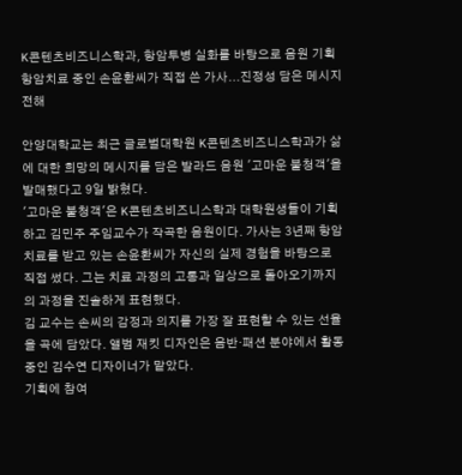K콘텐츠비즈니스학과, 항암투병 실화를 바탕으로 음원 기획
항암치료 중인 손윤환씨가 직접 쓴 가사...진정성 담은 메시지 전해

안양대학교는 최근 글로벌대학원 K콘텐츠비즈니스학과가 삶에 대한 희망의 메시지를 담은 발라드 음원 '고마운 불청객'을 발매했다고 9일 밝혔다.
'고마운 불청객'은 K콘텐츠비즈니스학과 대학원생들이 기획하고 김민주 주임교수가 작곡한 음원이다. 가사는 3년째 항암치료를 받고 있는 손윤환씨가 자신의 실제 경험을 바탕으로 직접 썼다. 그는 치료 과정의 고통과 일상으로 돌아오기까지의 과정을 진솔하게 표현했다.
김 교수는 손씨의 감정과 의지를 가장 잘 표현할 수 있는 선율을 곡에 담았다. 앨범 재킷 디자인은 음반·패션 분야에서 활동 중인 김수연 디자이너가 맡았다.
기획에 참여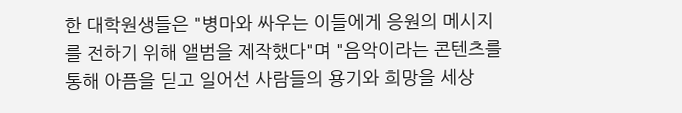한 대학원생들은 "병마와 싸우는 이들에게 응원의 메시지를 전하기 위해 앨범을 제작했다"며 "음악이라는 콘텐츠를 통해 아픔을 딛고 일어선 사람들의 용기와 희망을 세상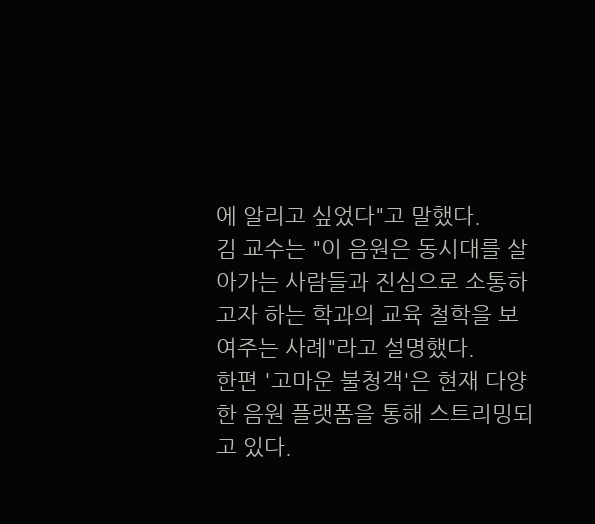에 알리고 싶었다"고 말했다.
김 교수는 "이 음원은 동시대를 살아가는 사람들과 진심으로 소통하고자 하는 학과의 교육 철학을 보여주는 사례"라고 설명했다.
한편 '고마운 불청객'은 현재 다양한 음원 플랫폼을 통해 스트리밍되고 있다.